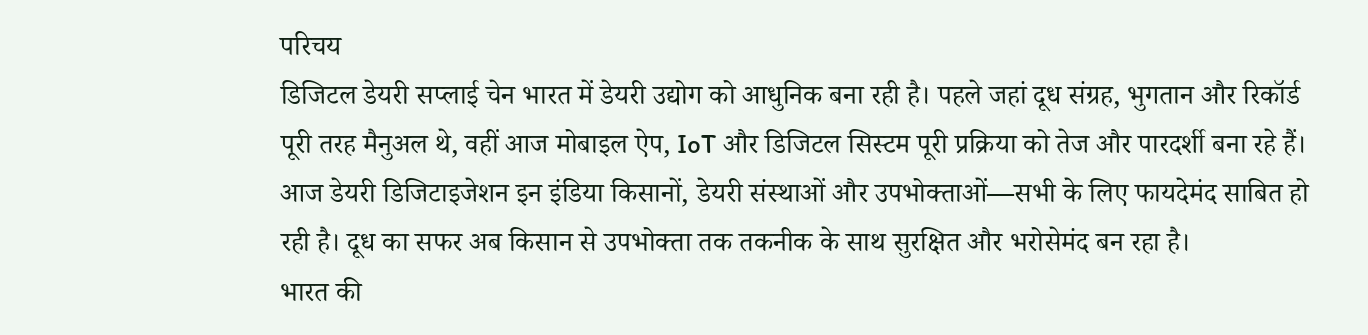परिचय
डिजिटल डेयरी सप्लाई चेन भारत में डेयरी उद्योग को आधुनिक बना रही है। पहले जहां दूध संग्रह, भुगतान और रिकॉर्ड पूरी तरह मैनुअल थे, वहीं आज मोबाइल ऐप, IoT और डिजिटल सिस्टम पूरी प्रक्रिया को तेज और पारदर्शी बना रहे हैं।
आज डेयरी डिजिटाइजेशन इन इंडिया किसानों, डेयरी संस्थाओं और उपभोक्ताओं—सभी के लिए फायदेमंद साबित हो रही है। दूध का सफर अब किसान से उपभोक्ता तक तकनीक के साथ सुरक्षित और भरोसेमंद बन रहा है।
भारत की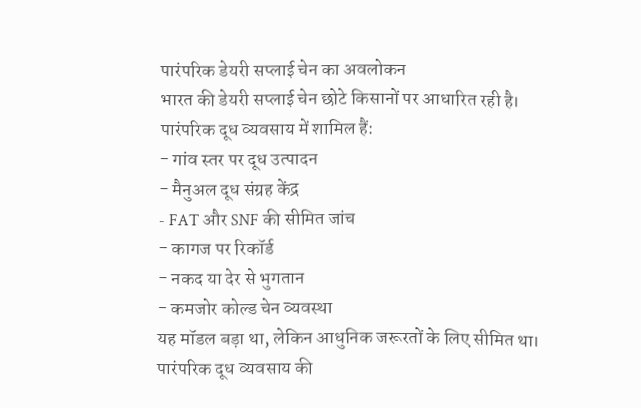पारंपरिक डेयरी सप्लाई चेन का अवलोकन
भारत की डेयरी सप्लाई चेन छोटे किसानों पर आधारित रही है।
पारंपरिक दूध व्यवसाय में शामिल हैं:
- गांव स्तर पर दूध उत्पादन
- मैनुअल दूध संग्रह केंद्र
- FAT और SNF की सीमित जांच
- कागज पर रिकॉर्ड
- नकद या देर से भुगतान
- कमजोर कोल्ड चेन व्यवस्था
यह मॉडल बड़ा था, लेकिन आधुनिक जरूरतों के लिए सीमित था।
पारंपरिक दूध व्यवसाय की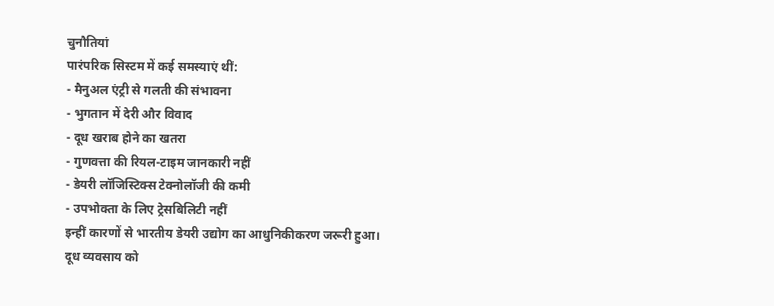चुनौतियां
पारंपरिक सिस्टम में कई समस्याएं थीं:
- मैनुअल एंट्री से गलती की संभावना
- भुगतान में देरी और विवाद
- दूध खराब होने का खतरा
- गुणवत्ता की रियल-टाइम जानकारी नहीं
- डेयरी लॉजिस्टिक्स टेक्नोलॉजी की कमी
- उपभोक्ता के लिए ट्रेसबिलिटी नहीं
इन्हीं कारणों से भारतीय डेयरी उद्योग का आधुनिकीकरण जरूरी हुआ।
दूध व्यवसाय को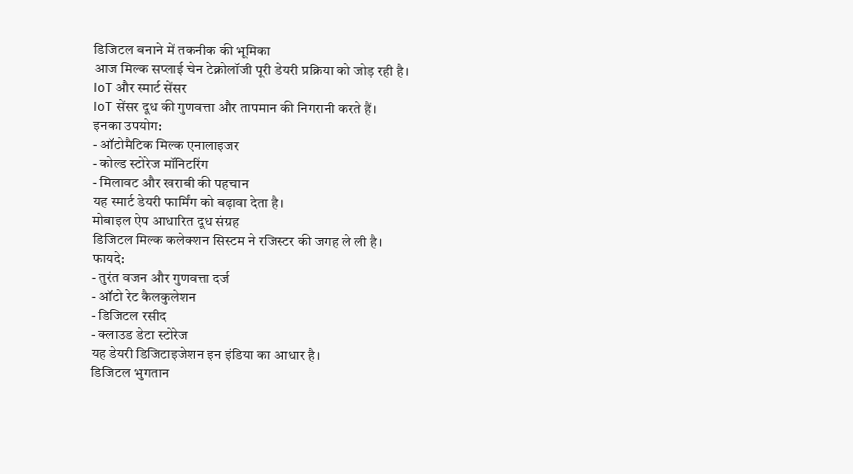डिजिटल बनाने में तकनीक की भूमिका
आज मिल्क सप्लाई चेन टेक्नोलॉजी पूरी डेयरी प्रक्रिया को जोड़ रही है।
IoT और स्मार्ट सेंसर
IoT सेंसर दूध की गुणवत्ता और तापमान की निगरानी करते हैं।
इनका उपयोग:
- ऑटोमैटिक मिल्क एनालाइजर
- कोल्ड स्टोरेज मॉनिटरिंग
- मिलावट और खराबी की पहचान
यह स्मार्ट डेयरी फार्मिंग को बढ़ावा देता है।
मोबाइल ऐप आधारित दूध संग्रह
डिजिटल मिल्क कलेक्शन सिस्टम ने रजिस्टर की जगह ले ली है।
फायदे:
- तुरंत वजन और गुणवत्ता दर्ज
- ऑटो रेट कैलकुलेशन
- डिजिटल रसीद
- क्लाउड डेटा स्टोरेज
यह डेयरी डिजिटाइजेशन इन इंडिया का आधार है।
डिजिटल भुगतान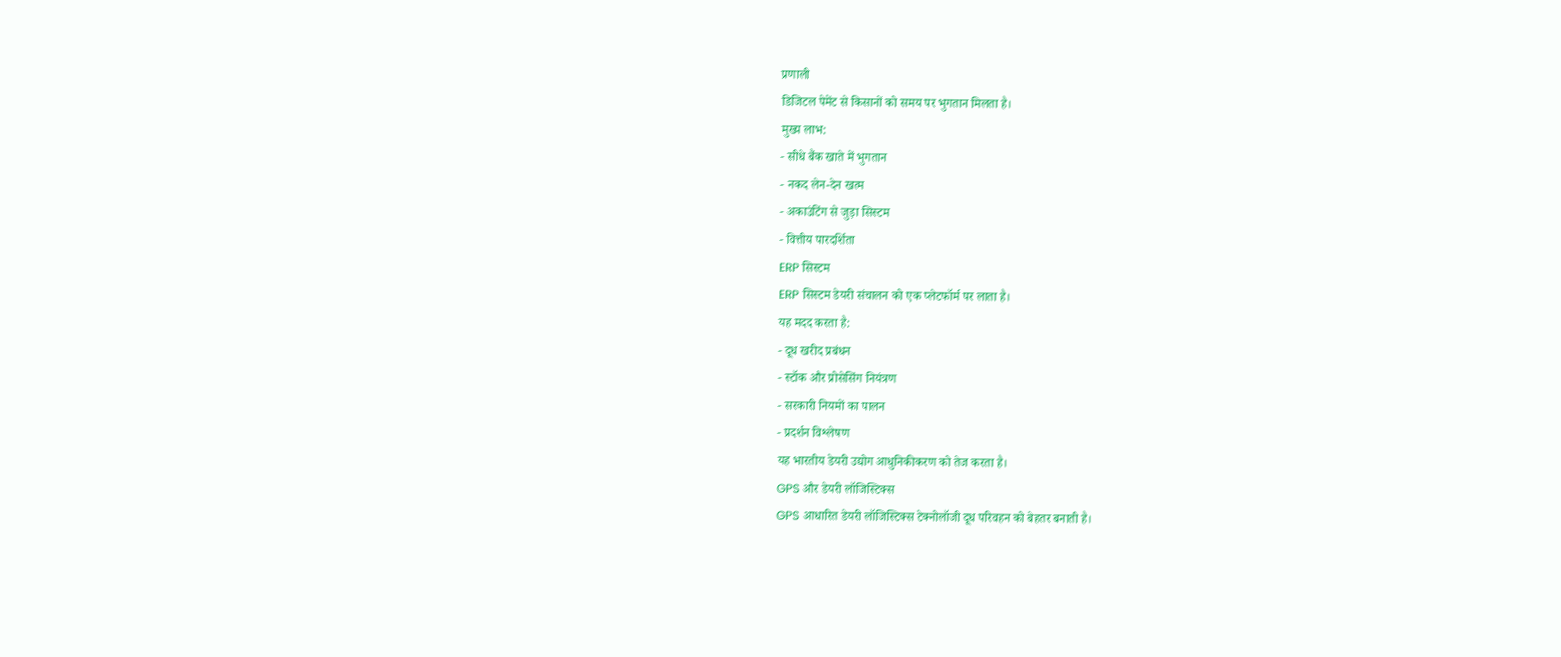प्रणाली
डिजिटल पेमेंट से किसानों को समय पर भुगतान मिलता है।
मुख्य लाभ:
- सीधे बैंक खाते में भुगतान
- नकद लेन-देन खत्म
- अकाउंटिंग से जुड़ा सिस्टम
- वित्तीय पारदर्शिता
ERP सिस्टम
ERP सिस्टम डेयरी संचालन को एक प्लेटफॉर्म पर लाता है।
यह मदद करता है:
- दूध खरीद प्रबंधन
- स्टॉक और प्रोसेसिंग नियंत्रण
- सरकारी नियमों का पालन
- प्रदर्शन विश्लेषण
यह भारतीय डेयरी उद्योग आधुनिकीकरण को तेज करता है।
GPS और डेयरी लॉजिस्टिक्स
GPS आधारित डेयरी लॉजिस्टिक्स टेक्नोलॉजी दूध परिवहन को बेहतर बनाती है।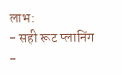लाभ:
- सही रूट प्लानिंग
-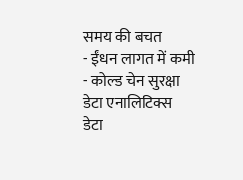समय की बचत
- ईंधन लागत में कमी
- कोल्ड चेन सुरक्षा
डेटा एनालिटिक्स
डेटा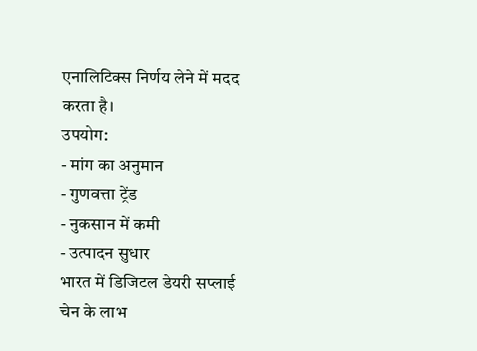एनालिटिक्स निर्णय लेने में मदद करता है।
उपयोग:
- मांग का अनुमान
- गुणवत्ता ट्रेंड
- नुकसान में कमी
- उत्पादन सुधार
भारत में डिजिटल डेयरी सप्लाई चेन के लाभ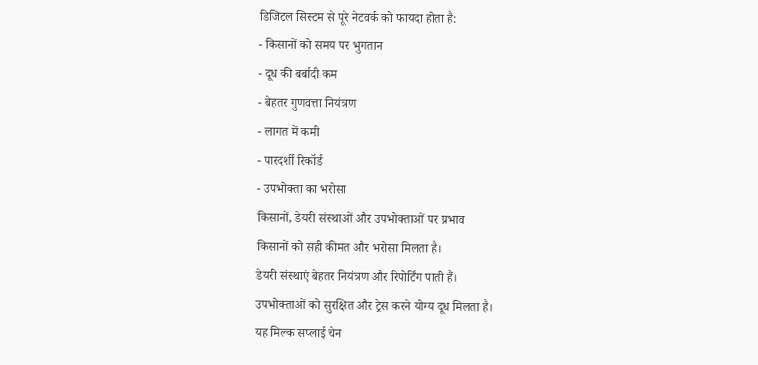डिजिटल सिस्टम से पूरे नेटवर्क को फायदा होता है:
- किसानों को समय पर भुगतान
- दूध की बर्बादी कम
- बेहतर गुणवत्ता नियंत्रण
- लागत में कमी
- पारदर्शी रिकॉर्ड
- उपभोक्ता का भरोसा
किसानों, डेयरी संस्थाओं और उपभोक्ताओं पर प्रभाव
किसानों को सही कीमत और भरोसा मिलता है।
डेयरी संस्थाएं बेहतर नियंत्रण और रिपोर्टिंग पाती हैं।
उपभोक्ताओं को सुरक्षित और ट्रेस करने योग्य दूध मिलता है।
यह मिल्क सप्लाई चेन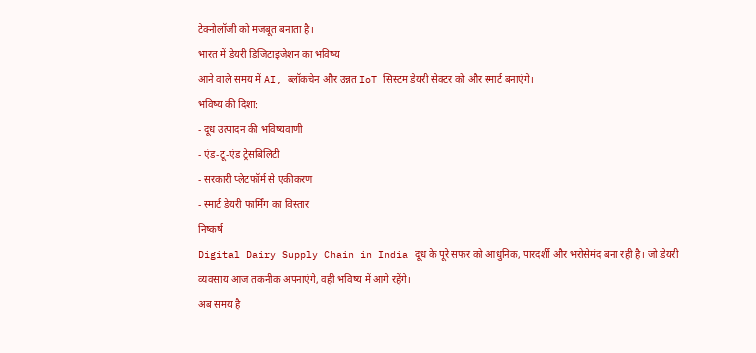टेक्नोलॉजी को मजबूत बनाता है।
भारत में डेयरी डिजिटाइजेशन का भविष्य
आने वाले समय में AI, ब्लॉकचेन और उन्नत IoT सिस्टम डेयरी सेक्टर को और स्मार्ट बनाएंगे।
भविष्य की दिशा:
- दूध उत्पादन की भविष्यवाणी
- एंड-टू-एंड ट्रेसबिलिटी
- सरकारी प्लेटफॉर्म से एकीकरण
- स्मार्ट डेयरी फार्मिंग का विस्तार
निष्कर्ष
Digital Dairy Supply Chain in India दूध के पूरे सफर को आधुनिक, पारदर्शी और भरोसेमंद बना रही है। जो डेयरी व्यवसाय आज तकनीक अपनाएंगे, वही भविष्य में आगे रहेंगे।
अब समय है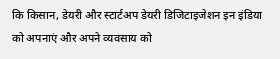कि किसान, डेयरी और स्टार्टअप डेयरी डिजिटाइजेशन इन इंडिया को अपनाएं और अपने व्यवसाय को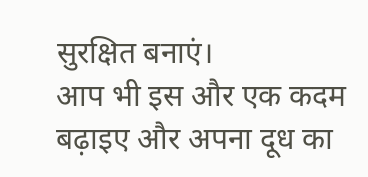सुरक्षित बनाएं।
आप भी इस और एक कदम बढ़ाइए और अपना दूध का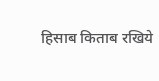हिसाब किताब रखिये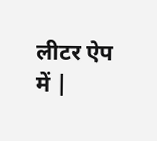लीटर ऐप में |